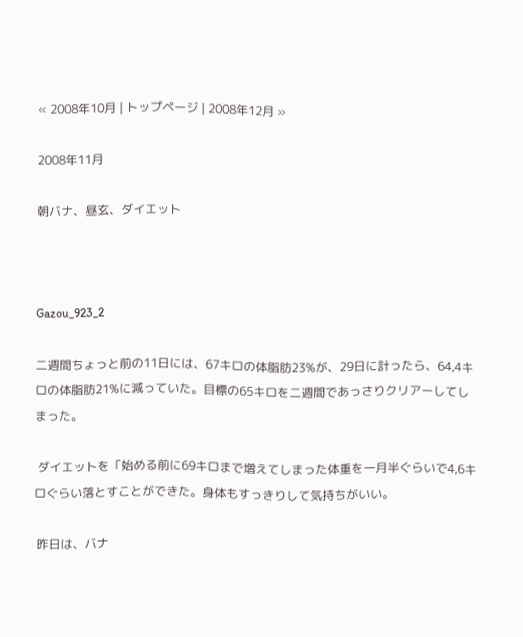« 2008年10月 | トップページ | 2008年12月 »

2008年11月

朝バナ、昼玄、ダイエット



Gazou_923_2

二週間ちょっと前の11日には、67キロの体脂肪23%が、29日に計ったら、64,4キロの体脂肪21%に減っていた。目標の65キロを二週間であっさりクリアーしてしまった。

 ダイエットを「始める前に69キロまで増えてしまった体重を一月半ぐらいで4,6キロぐらい落とすことができた。身体もすっきりして気持ちがいい。

 昨日は、バナ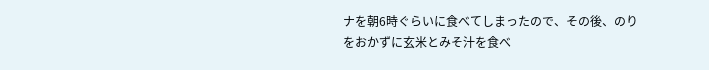ナを朝6時ぐらいに食べてしまったので、その後、のりをおかずに玄米とみそ汁を食べ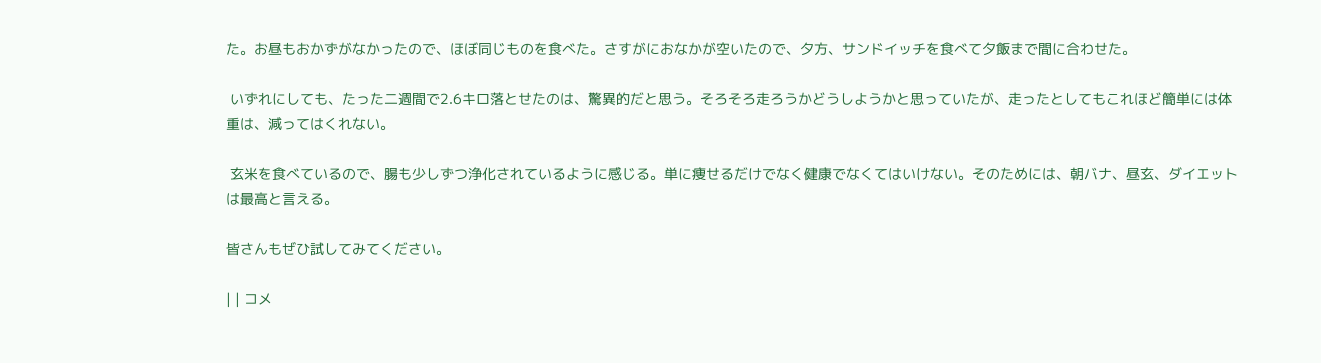た。お昼もおかずがなかったので、ほぼ同じものを食べた。さすがにおなかが空いたので、夕方、サンドイッチを食べて夕飯まで間に合わせた。

 いずれにしても、たった二週間で2.6キロ落とせたのは、驚異的だと思う。そろそろ走ろうかどうしようかと思っていたが、走ったとしてもこれほど簡単には体重は、減ってはくれない。

 玄米を食べているので、腸も少しずつ浄化されているように感じる。単に痩せるだけでなく健康でなくてはいけない。そのためには、朝バナ、昼玄、ダイエットは最高と言える。

皆さんもぜひ試してみてください。

| | コメ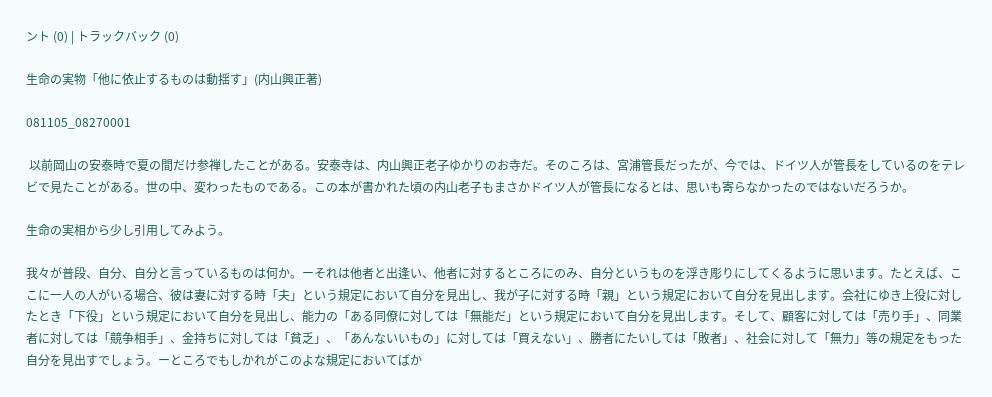ント (0) | トラックバック (0)

生命の実物「他に依止するものは動揺す」(内山興正著)

081105_08270001

 以前岡山の安泰時で夏の間だけ参禅したことがある。安泰寺は、内山興正老子ゆかりのお寺だ。そのころは、宮浦管長だったが、今では、ドイツ人が管長をしているのをテレビで見たことがある。世の中、変わったものである。この本が書かれた頃の内山老子もまさかドイツ人が管長になるとは、思いも寄らなかったのではないだろうか。

生命の実相から少し引用してみよう。

我々が普段、自分、自分と言っているものは何か。ーそれは他者と出逢い、他者に対するところにのみ、自分というものを浮き彫りにしてくるように思います。たとえば、ここに一人の人がいる場合、彼は妻に対する時「夫」という規定において自分を見出し、我が子に対する時「親」という規定において自分を見出します。会社にゆき上役に対したとき「下役」という規定において自分を見出し、能力の「ある同僚に対しては「無能だ」という規定において自分を見出します。そして、顧客に対しては「売り手」、同業者に対しては「競争相手」、金持ちに対しては「貧乏」、「あんないいもの」に対しては「買えない」、勝者にたいしては「敗者」、社会に対して「無力」等の規定をもった自分を見出すでしょう。ーところでもしかれがこのよな規定においてばか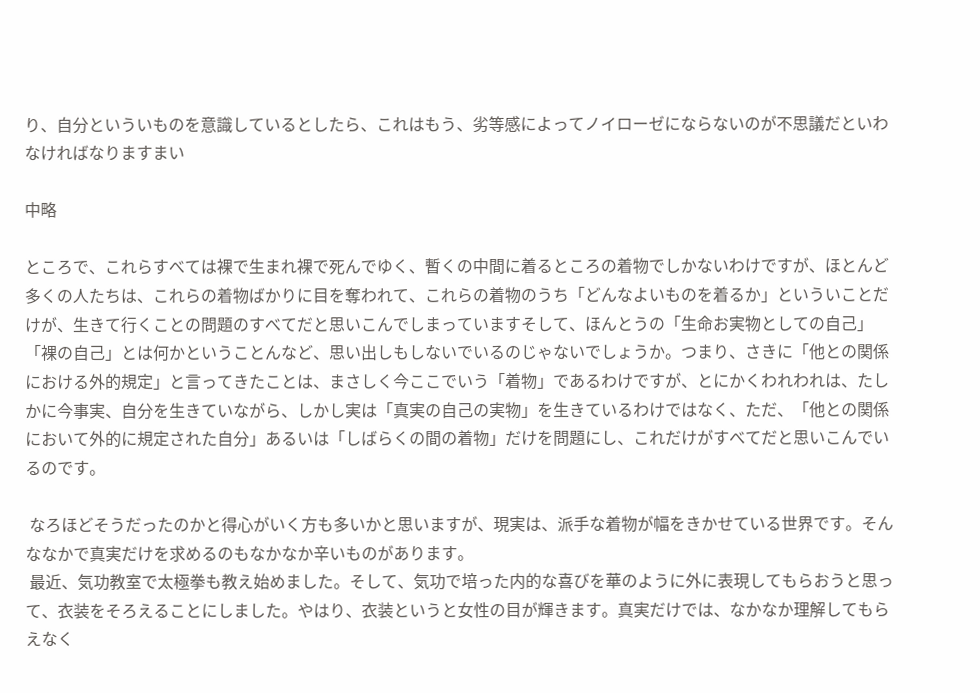り、自分といういものを意識しているとしたら、これはもう、劣等感によってノイローゼにならないのが不思議だといわなければなりますまい

中略

ところで、これらすべては裸で生まれ裸で死んでゆく、暫くの中間に着るところの着物でしかないわけですが、ほとんど多くの人たちは、これらの着物ばかりに目を奪われて、これらの着物のうち「どんなよいものを着るか」といういことだけが、生きて行くことの問題のすべてだと思いこんでしまっていますそして、ほんとうの「生命お実物としての自己」「裸の自己」とは何かということんなど、思い出しもしないでいるのじゃないでしょうか。つまり、さきに「他との関係における外的規定」と言ってきたことは、まさしく今ここでいう「着物」であるわけですが、とにかくわれわれは、たしかに今事実、自分を生きていながら、しかし実は「真実の自己の実物」を生きているわけではなく、ただ、「他との関係において外的に規定された自分」あるいは「しばらくの間の着物」だけを問題にし、これだけがすべてだと思いこんでいるのです。

 なろほどそうだったのかと得心がいく方も多いかと思いますが、現実は、派手な着物が幅をきかせている世界です。そんななかで真実だけを求めるのもなかなか辛いものがあります。
 最近、気功教室で太極拳も教え始めました。そして、気功で培った内的な喜びを華のように外に表現してもらおうと思って、衣装をそろえることにしました。やはり、衣装というと女性の目が輝きます。真実だけでは、なかなか理解してもらえなく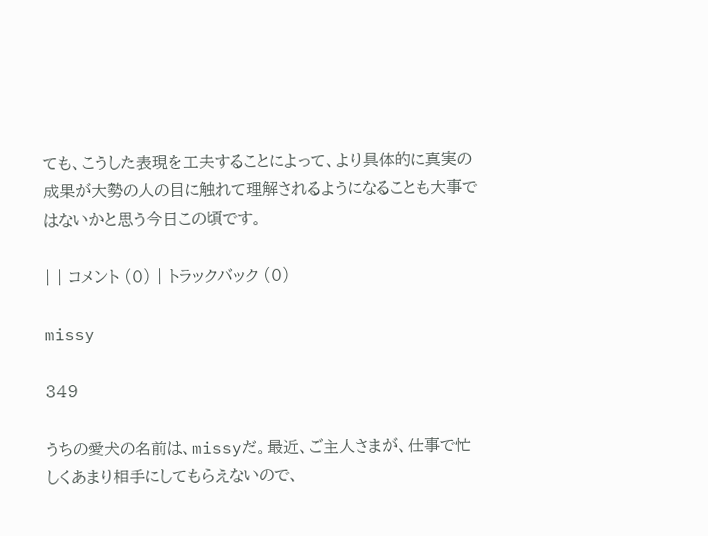ても、こうした表現を工夫することによって、より具体的に真実の成果が大勢の人の目に触れて理解されるようになることも大事ではないかと思う今日この頃です。

| | コメント (0) | トラックバック (0)

missy

349

うちの愛犬の名前は、missyだ。最近、ご主人さまが、仕事で忙しくあまり相手にしてもらえないので、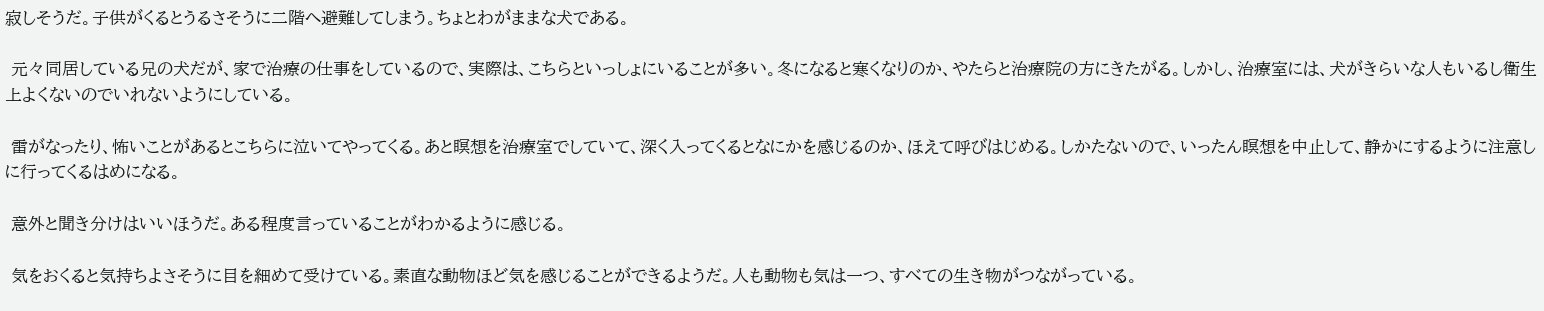寂しそうだ。子供がくるとうるさそうに二階へ避難してしまう。ちょとわがままな犬である。

 元々同居している兄の犬だが、家で治療の仕事をしているので、実際は、こちらといっしょにいることが多い。冬になると寒くなりのか、やたらと治療院の方にきたがる。しかし、治療室には、犬がきらいな人もいるし衛生上よくないのでいれないようにしている。

 雷がなったり、怖いことがあるとこちらに泣いてやってくる。あと瞑想を治療室でしていて、深く入ってくるとなにかを感じるのか、ほえて呼びはじめる。しかたないので、いったん瞑想を中止して、静かにするように注意しに行ってくるはめになる。

 意外と聞き分けはいいほうだ。ある程度言っていることがわかるように感じる。

 気をおくると気持ちよさそうに目を細めて受けている。素直な動物ほど気を感じることができるようだ。人も動物も気は一つ、すべての生き物がつながっている。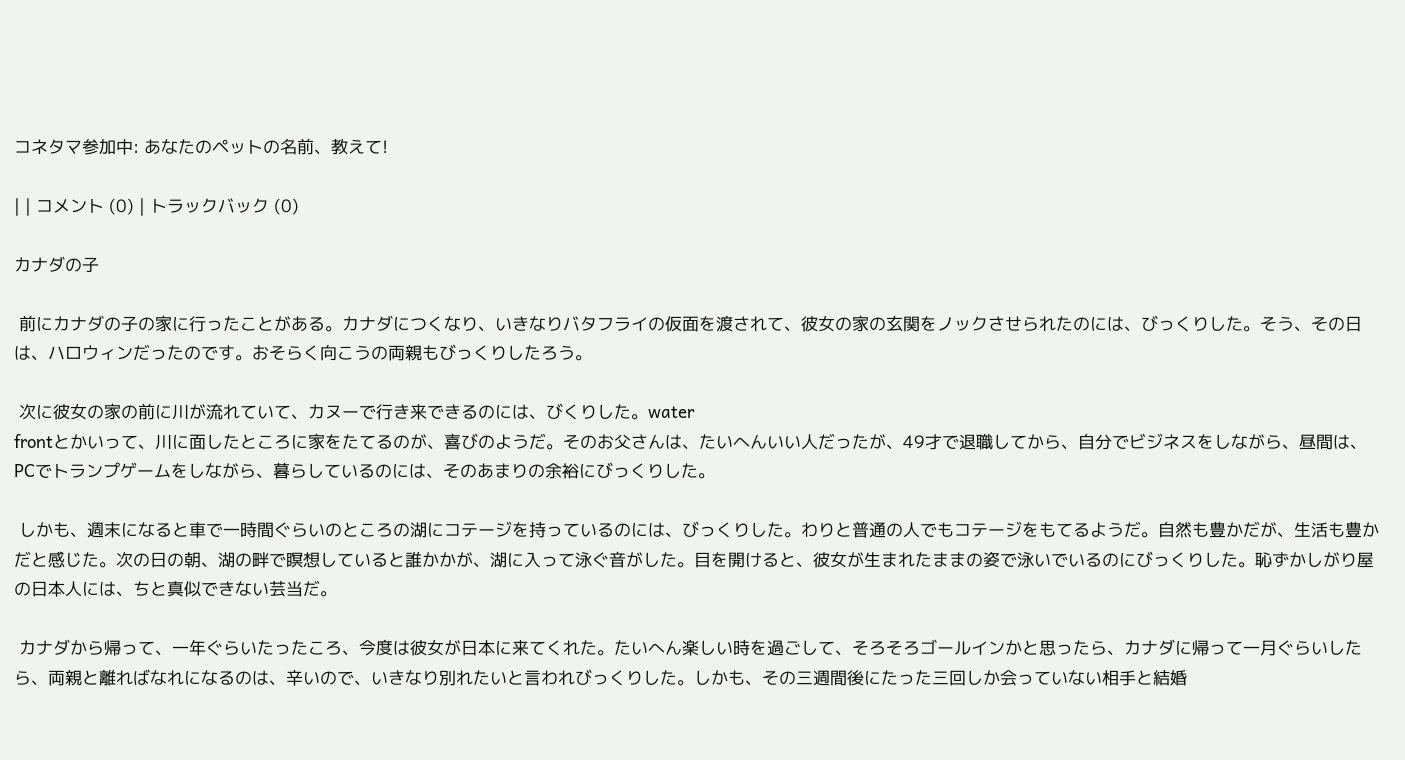コネタマ参加中: あなたのペットの名前、教えて!

| | コメント (0) | トラックバック (0)

カナダの子

 前にカナダの子の家に行ったことがある。カナダにつくなり、いきなりバタフライの仮面を渡されて、彼女の家の玄関をノックさせられたのには、びっくりした。そう、その日は、ハロウィンだったのです。おそらく向こうの両親もびっくりしたろう。

 次に彼女の家の前に川が流れていて、カヌーで行き来できるのには、びくりした。water
frontとかいって、川に面したところに家をたてるのが、喜びのようだ。そのお父さんは、たいへんいい人だったが、49才で退職してから、自分でビジネスをしながら、昼間は、PCでトランプゲームをしながら、暮らしているのには、そのあまりの余裕にびっくりした。

 しかも、週末になると車で一時間ぐらいのところの湖にコテージを持っているのには、びっくりした。わりと普通の人でもコテージをもてるようだ。自然も豊かだが、生活も豊かだと感じた。次の日の朝、湖の畔で瞑想していると誰かかが、湖に入って泳ぐ音がした。目を開けると、彼女が生まれたままの姿で泳いでいるのにびっくりした。恥ずかしがり屋の日本人には、ちと真似できない芸当だ。

 カナダから帰って、一年ぐらいたったころ、今度は彼女が日本に来てくれた。たいへん楽しい時を過ごして、そろそろゴールインかと思ったら、カナダに帰って一月ぐらいしたら、両親と離ればなれになるのは、辛いので、いきなり別れたいと言われびっくりした。しかも、その三週間後にたった三回しか会っていない相手と結婚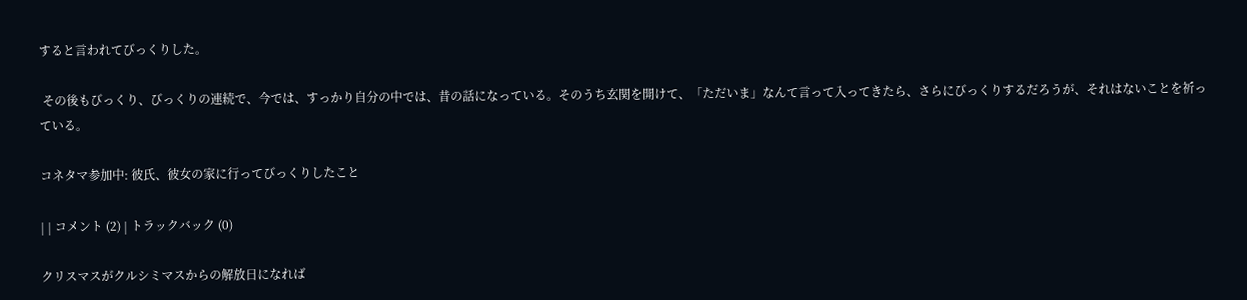すると言われてびっくりした。

 その後もびっくり、びっくりの連続で、今では、すっかり自分の中では、昔の話になっている。そのうち玄関を開けて、「ただいま」なんて言って入ってきたら、さらにびっくりするだろうが、それはないことを祈っている。

コネタマ参加中: 彼氏、彼女の家に行ってびっくりしたこと

| | コメント (2) | トラックバック (0)

クリスマスがクルシミマスからの解放日になれば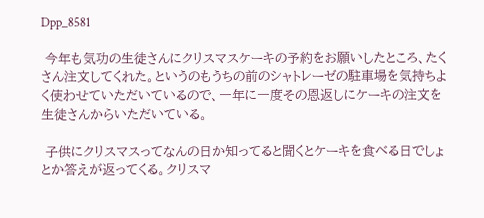Dpp_8581

 今年も気功の生徒さんにクリスマスケーキの予約をお願いしたところ、たくさん注文してくれた。というのもうちの前のシャトレーゼの駐車場を気持ちよく使わせていただいているので、一年に一度その恩返しにケーキの注文を生徒さんからいただいている。

 子供にクリスマスってなんの日か知ってると聞くとケーキを食べる日でしょとか答えが返ってくる。クリスマ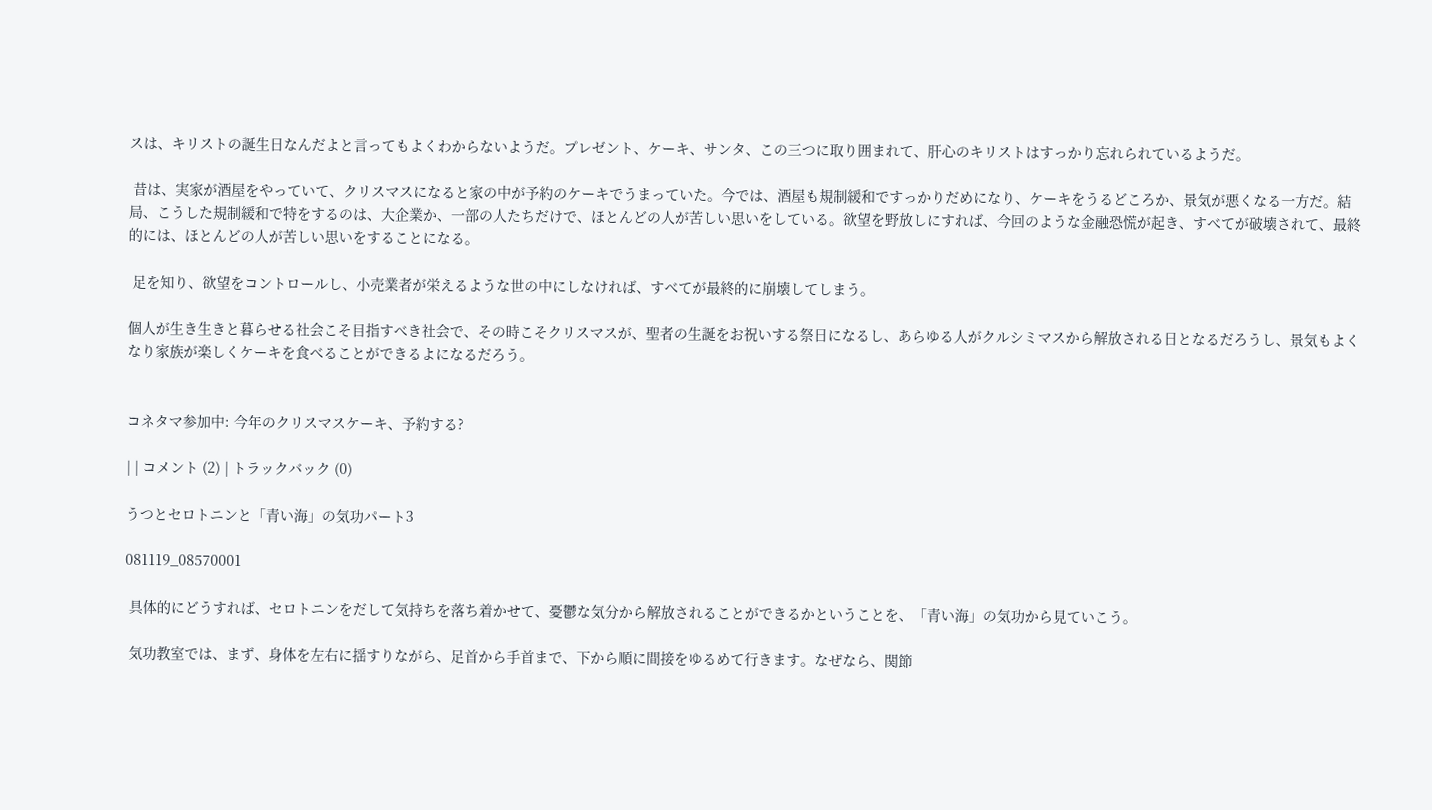スは、キリストの誕生日なんだよと言ってもよくわからないようだ。プレゼント、ケーキ、サンタ、この三つに取り囲まれて、肝心のキリストはすっかり忘れられているようだ。

 昔は、実家が酒屋をやっていて、クリスマスになると家の中が予約のケーキでうまっていた。今では、酒屋も規制緩和ですっかりだめになり、ケーキをうるどころか、景気が悪くなる一方だ。結局、こうした規制緩和で特をするのは、大企業か、一部の人たちだけで、ほとんどの人が苦しい思いをしている。欲望を野放しにすれば、今回のような金融恐慌が起き、すべてが破壊されて、最終的には、ほとんどの人が苦しい思いをすることになる。

 足を知り、欲望をコントロールし、小売業者が栄えるような世の中にしなければ、すべてが最終的に崩壊してしまう。

個人が生き生きと暮らせる社会こそ目指すべき社会で、その時こそクリスマスが、聖者の生誕をお祝いする祭日になるし、あらゆる人がクルシミマスから解放される日となるだろうし、景気もよくなり家族が楽しくケーキを食べることができるよになるだろう。


コネタマ参加中: 今年のクリスマスケーキ、予約する?

| | コメント (2) | トラックバック (0)

うつとセロトニンと「青い海」の気功パート3

081119_08570001

 具体的にどうすれば、セロトニンをだして気持ちを落ち着かせて、憂鬱な気分から解放されることができるかということを、「青い海」の気功から見ていこう。

 気功教室では、まず、身体を左右に揺すりながら、足首から手首まで、下から順に間接をゆるめて行きます。なぜなら、関節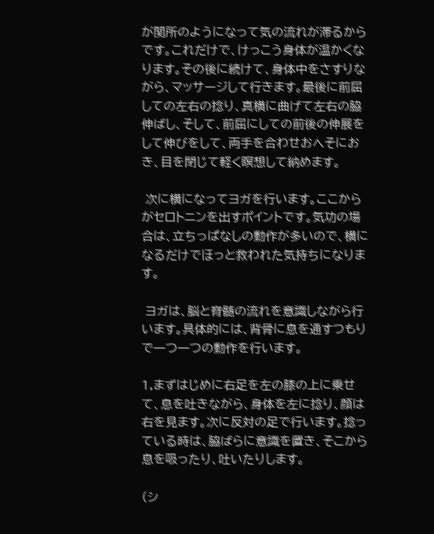が関所のようになって気の流れが滞るからです。これだけで、けっこう身体が温かくなります。その後に続けて、身体中をさすりながら、マッサージして行きます。最後に前屈しての左右の捻り、真横に曲げて左右の脇伸ばし、そして、前屈にしての前後の伸展をして伸びをして、両手を合わせおへそにおき、目を閉じて軽く瞑想して納めます。

 次に横になってヨガを行います。ここからがセロトニンを出すポイントです。気功の場合は、立ちっぱなしの動作が多いので、横になるだけでほっと救われた気持ちになります。

 ヨガは、脳と脊髄の流れを意識しながら行います。具体的には、背骨に息を通すつもりで一つ一つの動作を行います。

1,まずはじめに右足を左の膝の上に乗せて、息を吐きながら、身体を左に捻り、顔は右を見ます。次に反対の足で行います。捻っている時は、脇ばらに意識を置き、そこから息を吸ったり、吐いたりします。

(シ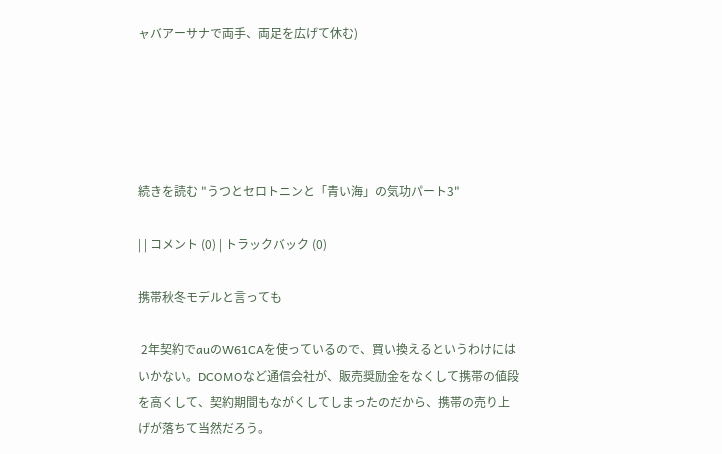ャバアーサナで両手、両足を広げて休む)





続きを読む "うつとセロトニンと「青い海」の気功パート3"

| | コメント (0) | トラックバック (0)

携帯秋冬モデルと言っても

 2年契約でauのW61CAを使っているので、買い換えるというわけにはいかない。DCOMOなど通信会社が、販売奨励金をなくして携帯の値段を高くして、契約期間もながくしてしまったのだから、携帯の売り上げが落ちて当然だろう。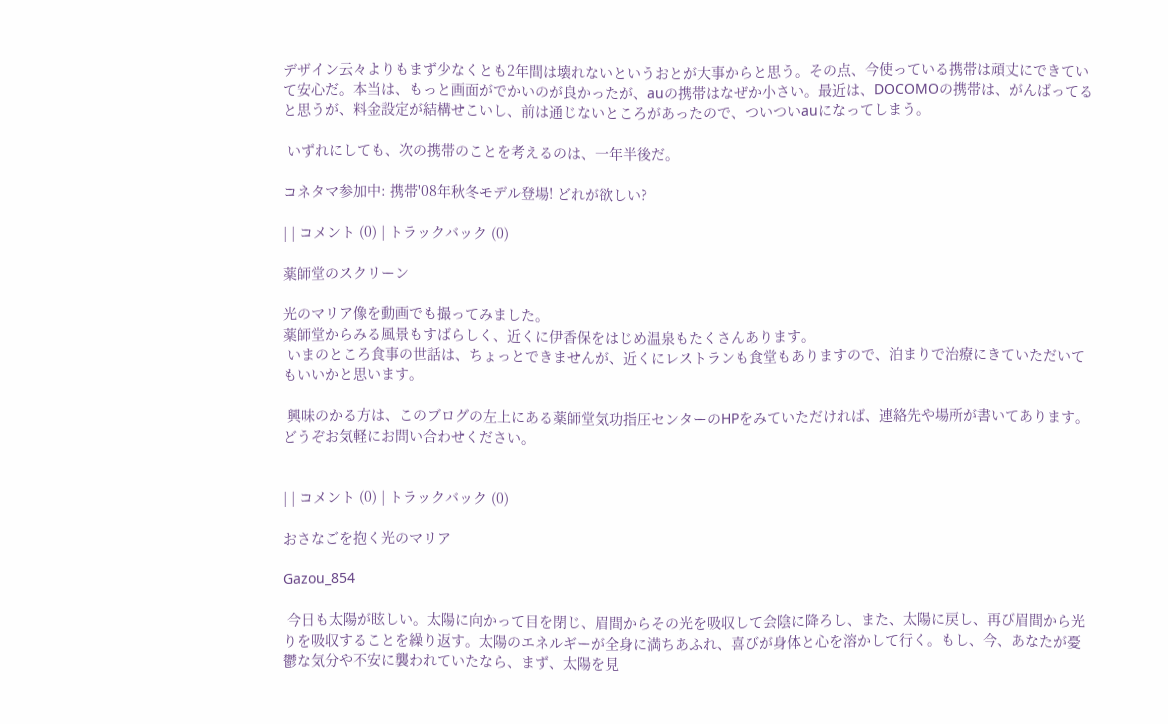デザイン云々よりもまず少なくとも2年間は壊れないというおとが大事からと思う。その点、今使っている携帯は頑丈にできていて安心だ。本当は、もっと画面がでかいのが良かったが、auの携帯はなぜか小さい。最近は、DOCOMOの携帯は、がんばってると思うが、料金設定が結構せこいし、前は通じないところがあったので、ついついauになってしまう。

 いずれにしても、次の携帯のことを考えるのは、一年半後だ。

コネタマ参加中: 携帯'08年秋冬モデル登場! どれが欲しい?

| | コメント (0) | トラックバック (0)

薬師堂のスクリーン

光のマリア像を動画でも撮ってみました。
薬師堂からみる風景もすばらしく、近くに伊香保をはじめ温泉もたくさんあります。
 いまのところ食事の世話は、ちょっとできませんが、近くにレストランも食堂もありますので、泊まりで治療にきていただいてもいいかと思います。

 興味のかる方は、このブログの左上にある薬師堂気功指圧センターのHPをみていただければ、連絡先や場所が書いてあります。どうぞお気軽にお問い合わせください。


| | コメント (0) | トラックバック (0)

おさなごを抱く光のマリア

Gazou_854

 今日も太陽が眩しい。太陽に向かって目を閉じ、眉間からその光を吸収して会陰に降ろし、また、太陽に戻し、再び眉間から光りを吸収することを繰り返す。太陽のエネルギーが全身に満ちあふれ、喜びが身体と心を溶かして行く。もし、今、あなたが憂鬱な気分や不安に襲われていたなら、まず、太陽を見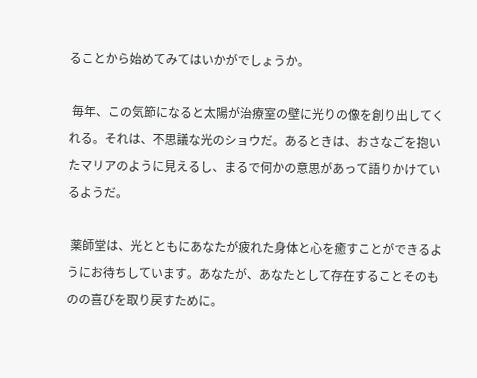ることから始めてみてはいかがでしょうか。

 毎年、この気節になると太陽が治療室の壁に光りの像を創り出してくれる。それは、不思議な光のショウだ。あるときは、おさなごを抱いたマリアのように見えるし、まるで何かの意思があって語りかけているようだ。

 薬師堂は、光とともにあなたが疲れた身体と心を癒すことができるようにお待ちしています。あなたが、あなたとして存在することそのものの喜びを取り戻すために。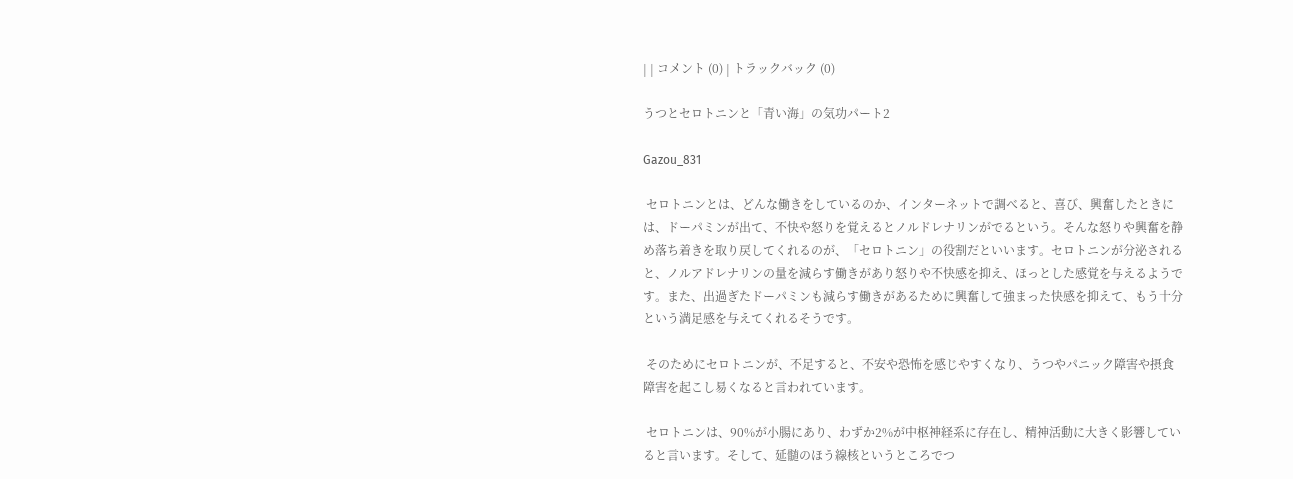| | コメント (0) | トラックバック (0)

うつとセロトニンと「青い海」の気功パート2

Gazou_831

 セロトニンとは、どんな働きをしているのか、インターネットで調べると、喜び、興奮したときには、ドーパミンが出て、不快や怒りを覚えるとノルドレナリンがでるという。そんな怒りや興奮を静め落ち着きを取り戻してくれるのが、「セロトニン」の役割だといいます。セロトニンが分泌されると、ノルアドレナリンの量を減らす働きがあり怒りや不快感を抑え、ほっとした感覚を与えるようです。また、出過ぎたドーパミンも減らす働きがあるために興奮して強まった快感を抑えて、もう十分という満足感を与えてくれるそうです。

 そのためにセロトニンが、不足すると、不安や恐怖を感じやすくなり、うつやパニック障害や摂食障害を起こし易くなると言われています。

 セロトニンは、90%が小腸にあり、わずか2%が中枢神経系に存在し、精神活動に大きく影響していると言います。そして、延髄のほう線核というところでつ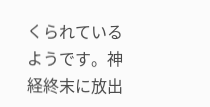くられているようです。神経終末に放出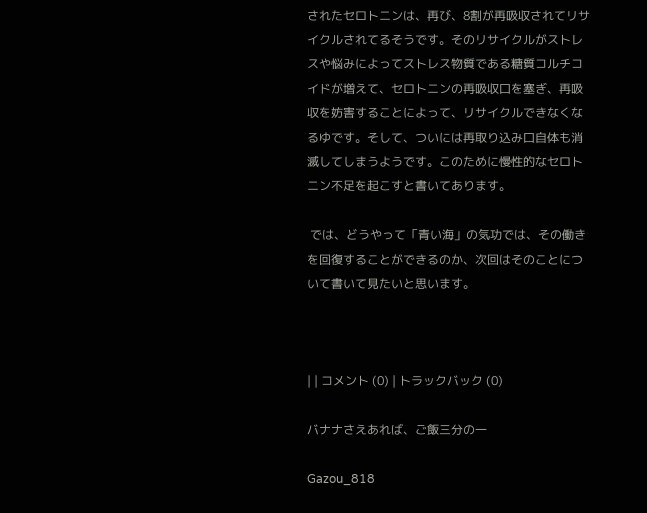されたセロトニンは、再び、8割が再吸収されてリサイクルされてるそうです。そのリサイクルがストレスや悩みによってストレス物質である糖質コルチコイドが増えて、セロトニンの再吸収口を塞ぎ、再吸収を妨害することによって、リサイクルできなくなるゆです。そして、ついには再取り込み口自体も消滅してしまうようです。このために慢性的なセロトニン不足を起こすと書いてあります。

 では、どうやって「青い海」の気功では、その働きを回復することができるのか、次回はそのことについて書いて見たいと思います。



| | コメント (0) | トラックバック (0)

バナナさえあれば、ご飯三分の一

Gazou_818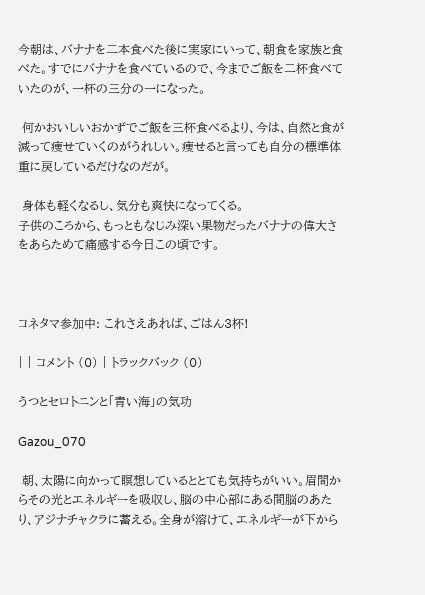今朝は、バナナを二本食べた後に実家にいって、朝食を家族と食べた。すでにバナナを食べているので、今までご飯を二杯食べていたのが、一杯の三分の一になった。

 何かおいしいおかずでご飯を三杯食べるより、今は、自然と食が減って痩せていくのがうれしい。痩せると言っても自分の標準体重に戻しているだけなのだが。

 身体も軽くなるし、気分も爽快になってくる。
子供のころから、もっともなじみ深い果物だったバナナの偉大さをあらためて痛感する今日この頃です。



コネタマ参加中: これさえあれば、ごはん3杯!

| | コメント (0) | トラックバック (0)

うつとセロトニンと「青い海」の気功

Gazou_070

 朝、太陽に向かって瞑想しているととても気持ちがいい。眉間からその光とエネルギーを吸収し、脳の中心部にある間脳のあたり、アジナチャクラに蓄える。全身が溶けて、エネルギーが下から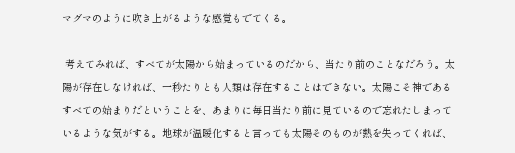マグマのように吹き上がるような感覚もでてくる。

 考えてみれば、すべてが太陽から始まっているのだから、当たり前のことなだろう。太陽が存在しなければ、一秒たりとも人類は存在することはできない。太陽こそ神であるすべての始まりだということを、あまりに毎日当たり前に見ているので忘れたしまっているような気がする。地球が温暖化すると言っても太陽そのものが熱を失ってくれば、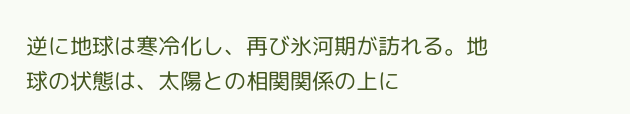逆に地球は寒冷化し、再び氷河期が訪れる。地球の状態は、太陽との相関関係の上に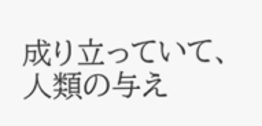成り立っていて、人類の与え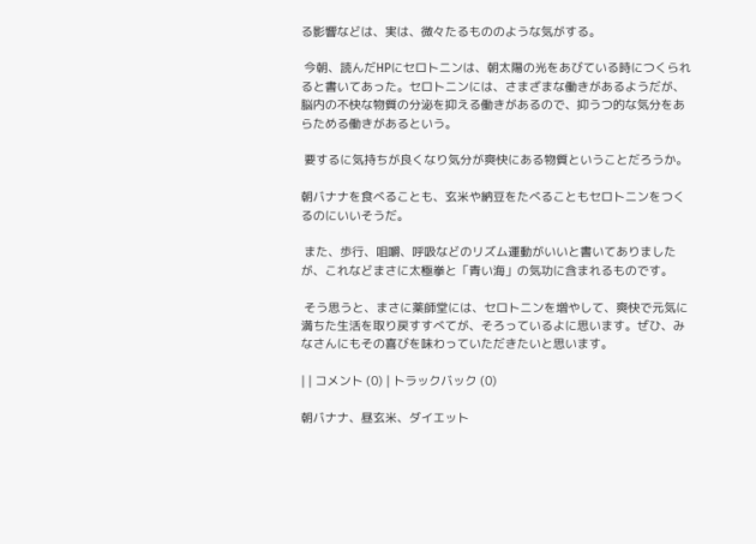る影響などは、実は、微々たるもののような気がする。

 今朝、読んだHPにセロトニンは、朝太陽の光をあびている時につくられると書いてあった。セロトニンには、さまざまな働きがあるようだが、脳内の不快な物質の分泌を抑える働きがあるので、抑うつ的な気分をあらためる働きがあるという。

 要するに気持ちが良くなり気分が爽快にある物質ということだろうか。

朝バナナを食べることも、玄米や納豆をたべることもセロトニンをつくるのにいいそうだ。

 また、歩行、咀嚼、呼吸などのリズム運動がいいと書いてありましたが、これなどまさに太極拳と「青い海」の気功に含まれるものです。

 そう思うと、まさに薬師堂には、セロトニンを増やして、爽快で元気に満ちた生活を取り戻すすべてが、そろっているよに思います。ぜひ、みなさんにもその喜びを味わっていただきたいと思います。

| | コメント (0) | トラックバック (0)

朝バナナ、昼玄米、ダイエット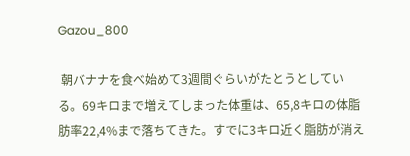Gazou_800

 朝バナナを食べ始めて3週間ぐらいがたとうとしている。69キロまで増えてしまった体重は、65,8キロの体脂肪率22,4%まで落ちてきた。すでに3キロ近く脂肪が消え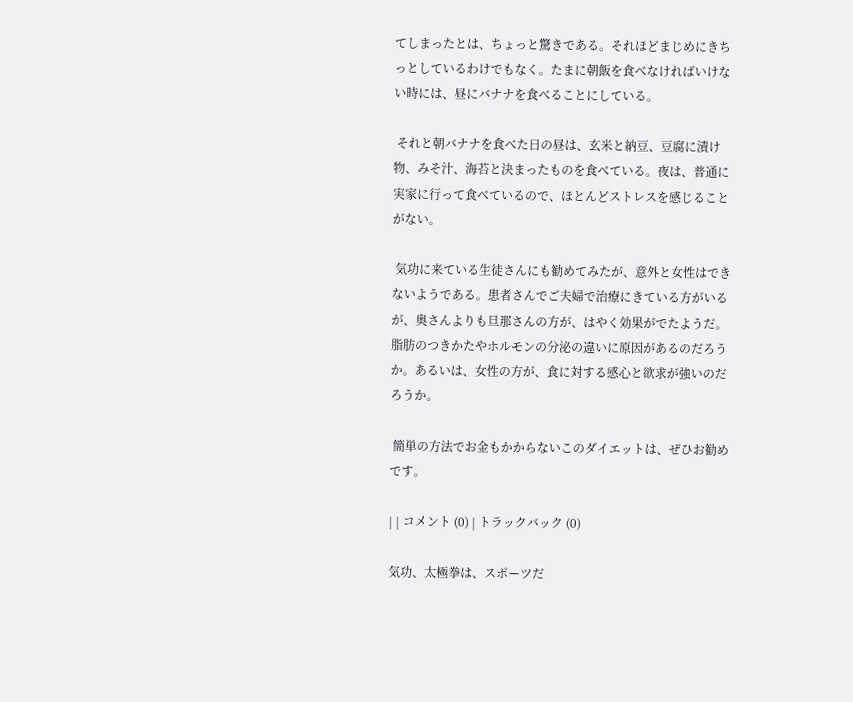てしまったとは、ちょっと驚きである。それほどまじめにきちっとしているわけでもなく。たまに朝飯を食べなければいけない時には、昼にバナナを食べることにしている。

 それと朝バナナを食べた日の昼は、玄米と納豆、豆腐に漬け物、みそ汁、海苔と決まったものを食べている。夜は、普通に実家に行って食べているので、ほとんどストレスを感じることがない。

 気功に来ている生徒さんにも勧めてみたが、意外と女性はできないようである。患者さんでご夫婦で治療にきている方がいるが、奥さんよりも旦那さんの方が、はやく効果がでたようだ。脂肪のつきかたやホルモンの分泌の違いに原因があるのだろうか。あるいは、女性の方が、食に対する感心と欲求が強いのだろうか。

 簡単の方法でお金もかからないこのダイエットは、ぜひお勧めです。

| | コメント (0) | トラックバック (0)

気功、太極拳は、スポーツだ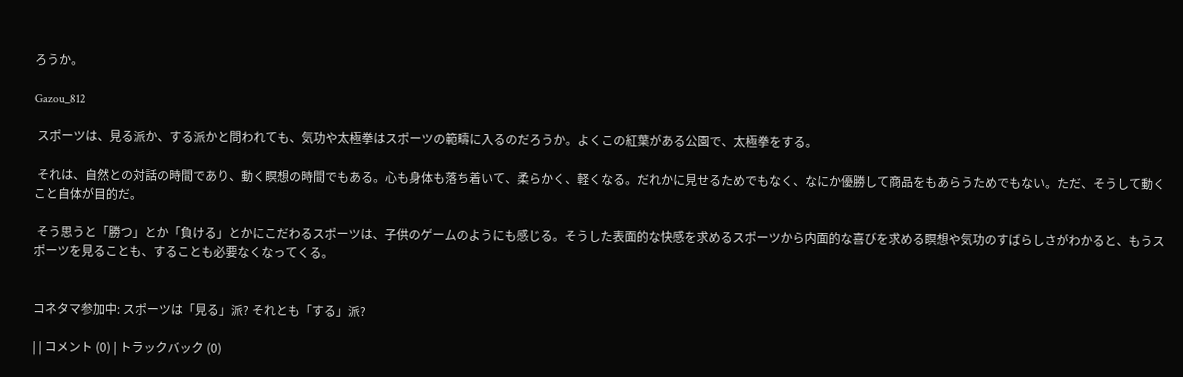ろうか。

Gazou_812

 スポーツは、見る派か、する派かと問われても、気功や太極拳はスポーツの範疇に入るのだろうか。よくこの紅葉がある公園で、太極拳をする。

 それは、自然との対話の時間であり、動く瞑想の時間でもある。心も身体も落ち着いて、柔らかく、軽くなる。だれかに見せるためでもなく、なにか優勝して商品をもあらうためでもない。ただ、そうして動くこと自体が目的だ。

 そう思うと「勝つ」とか「負ける」とかにこだわるスポーツは、子供のゲームのようにも感じる。そうした表面的な快感を求めるスポーツから内面的な喜びを求める瞑想や気功のすばらしさがわかると、もうスポーツを見ることも、することも必要なくなってくる。


コネタマ参加中: スポーツは「見る」派? それとも「する」派?

| | コメント (0) | トラックバック (0)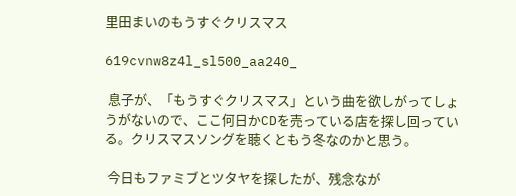里田まいのもうすぐクリスマス

619cvnw8z4l_sl500_aa240_

 息子が、「もうすぐクリスマス」という曲を欲しがってしょうがないので、ここ何日かCDを売っている店を探し回っている。クリスマスソングを聴くともう冬なのかと思う。

 今日もファミブとツタヤを探したが、残念なが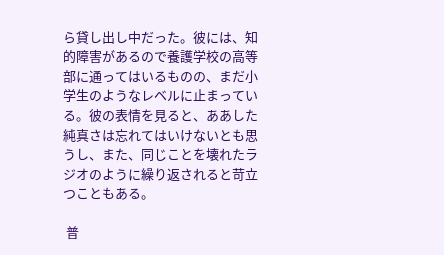ら貸し出し中だった。彼には、知的障害があるので養護学校の高等部に通ってはいるものの、まだ小学生のようなレベルに止まっている。彼の表情を見ると、ああした純真さは忘れてはいけないとも思うし、また、同じことを壊れたラジオのように繰り返されると苛立つこともある。

 普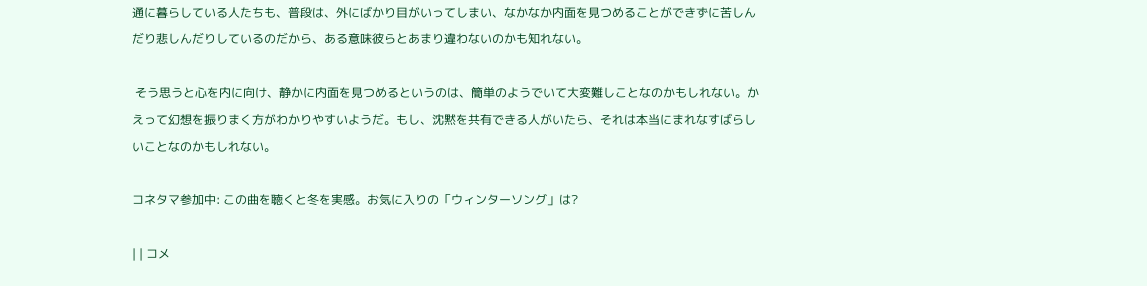通に暮らしている人たちも、普段は、外にばかり目がいってしまい、なかなか内面を見つめることができずに苦しんだり悲しんだりしているのだから、ある意味彼らとあまり違わないのかも知れない。

 そう思うと心を内に向け、静かに内面を見つめるというのは、簡単のようでいて大変難しことなのかもしれない。かえって幻想を振りまく方がわかりやすいようだ。もし、沈黙を共有できる人がいたら、それは本当にまれなすばらしいことなのかもしれない。

コネタマ参加中: この曲を聴くと冬を実感。お気に入りの「ウィンターソング」は?

| | コメ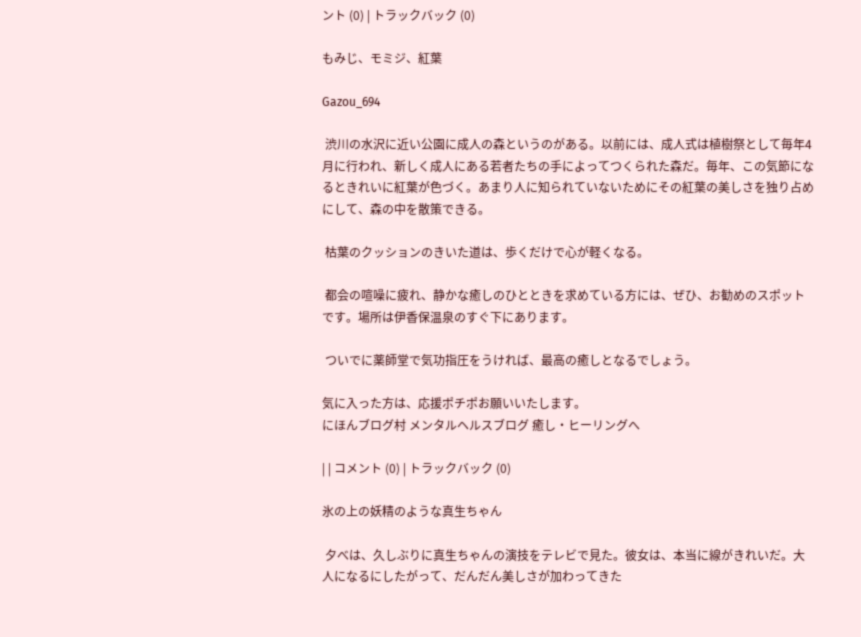ント (0) | トラックバック (0)

もみじ、モミジ、紅葉

Gazou_694

 渋川の水沢に近い公園に成人の森というのがある。以前には、成人式は植樹祭として毎年4月に行われ、新しく成人にある若者たちの手によってつくられた森だ。毎年、この気節になるときれいに紅葉が色づく。あまり人に知られていないためにその紅葉の美しさを独り占めにして、森の中を散策できる。

 枯葉のクッションのきいた道は、歩くだけで心が軽くなる。

 都会の喧噪に疲れ、静かな癒しのひとときを求めている方には、ぜひ、お勧めのスポットです。場所は伊香保温泉のすぐ下にあります。

 ついでに薬師堂で気功指圧をうければ、最高の癒しとなるでしょう。

気に入った方は、応援ポチポお願いいたします。
にほんブログ村 メンタルヘルスブログ 癒し・ヒーリングへ

| | コメント (0) | トラックバック (0)

氷の上の妖精のような真生ちゃん

 夕べは、久しぶりに真生ちゃんの演技をテレビで見た。彼女は、本当に線がきれいだ。大人になるにしたがって、だんだん美しさが加わってきた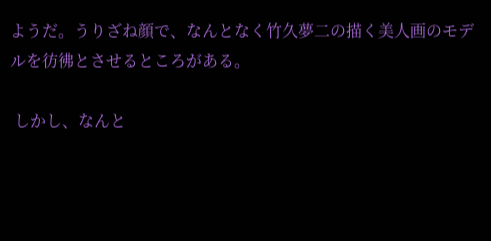ようだ。うりざね顔で、なんとなく竹久夢二の描く美人画のモデルを彷彿とさせるところがある。

 しかし、なんと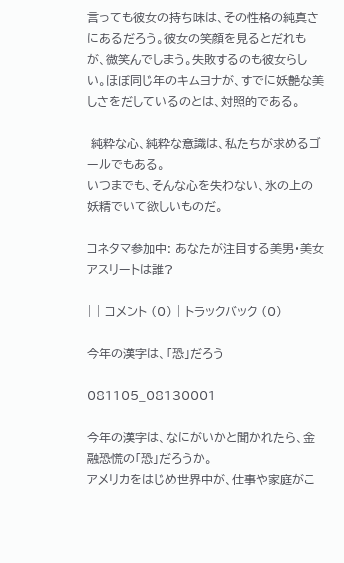言っても彼女の持ち味は、その性格の純真さにあるだろう。彼女の笑顔を見るとだれもが、微笑んでしまう。失敗するのも彼女らしい。ほぼ同じ年のキムヨナが、すでに妖艶な美しさをだしているのとは、対照的である。

 純粋な心、純粋な意識は、私たちが求めるゴールでもある。
いつまでも、そんな心を失わない、氷の上の妖精でいて欲しいものだ。

コネタマ参加中: あなたが注目する美男・美女アスリートは誰?

| | コメント (0) | トラックバック (0)

今年の漢字は、「恐」だろう

081105_08130001

今年の漢字は、なにがいかと聞かれたら、金融恐慌の「恐」だろうか。
アメリカをはじめ世界中が、仕事や家庭がこ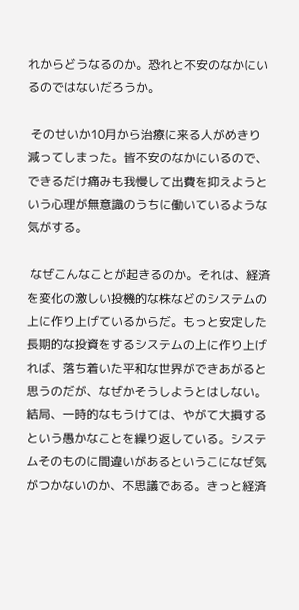れからどうなるのか。恐れと不安のなかにいるのではないだろうか。

 そのせいか10月から治療に来る人がめきり減ってしまった。皆不安のなかにいるので、できるだけ痛みも我慢して出費を抑えようという心理が無意識のうちに働いているような気がする。

 なぜこんなことが起きるのか。それは、経済を変化の激しい投機的な株などのシステムの上に作り上げているからだ。もっと安定した長期的な投資をするシステムの上に作り上げれば、落ち着いた平和な世界ができあがると思うのだが、なぜかそうしようとはしない。結局、一時的なもうけては、やがて大損するという愚かなことを繰り返している。システムそのものに間違いがあるというこになぜ気がつかないのか、不思議である。きっと経済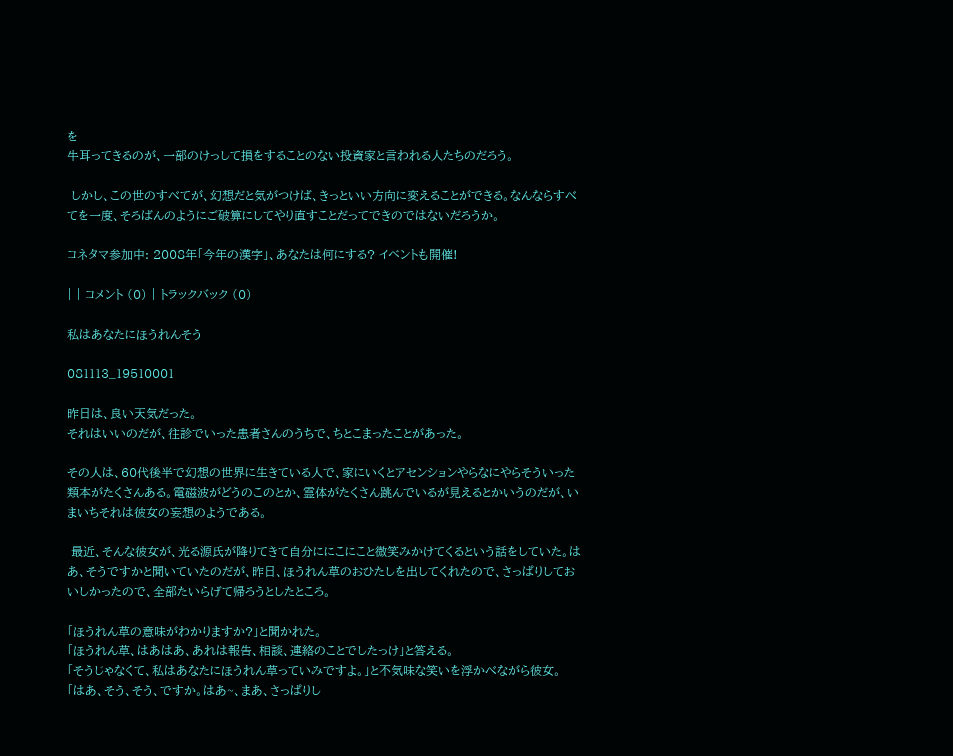を
牛耳ってきるのが、一部のけっして損をすることのない投資家と言われる人たちのだろう。

 しかし、この世のすべてが、幻想だと気がつけば、きっといい方向に変えることができる。なんならすべてを一度、そろばんのようにご破算にしてやり直すことだってできのではないだろうか。

コネタマ参加中: 2008年「今年の漢字」、あなたは何にする? イベントも開催!

| | コメント (0) | トラックバック (0)

私はあなたにほうれんそう

081113_19510001

昨日は、良い天気だった。
それはいいのだが、往診でいった患者さんのうちで、ちとこまったことがあった。

その人は、60代後半で幻想の世界に生きている人で、家にいくとアセンションやらなにやらそういった類本がたくさんある。電磁波がどうのこのとか、霊体がたくさん跳んでいるが見えるとかいうのだが、いまいちそれは彼女の妄想のようである。

 最近、そんな彼女が、光る源氏が降りてきて自分ににこにこと微笑みかけてくるという話をしていた。はあ、そうですかと聞いていたのだが、昨日、ほうれん草のおひたしを出してくれたので、さっぱりしておいしかったので、全部たいらげて帰ろうとしたところ。

「ほうれん草の意味がわかりますか?」と聞かれた。
「ほうれん草、はあはあ、あれは報告、相談、連絡のことでしたっけ」と答える。
「そうじゃなくて、私はあなたにほうれん草っていみですよ。」と不気味な笑いを浮かべながら彼女。
「はあ、そう、そう、ですか。はあ~、まあ、さっぱりし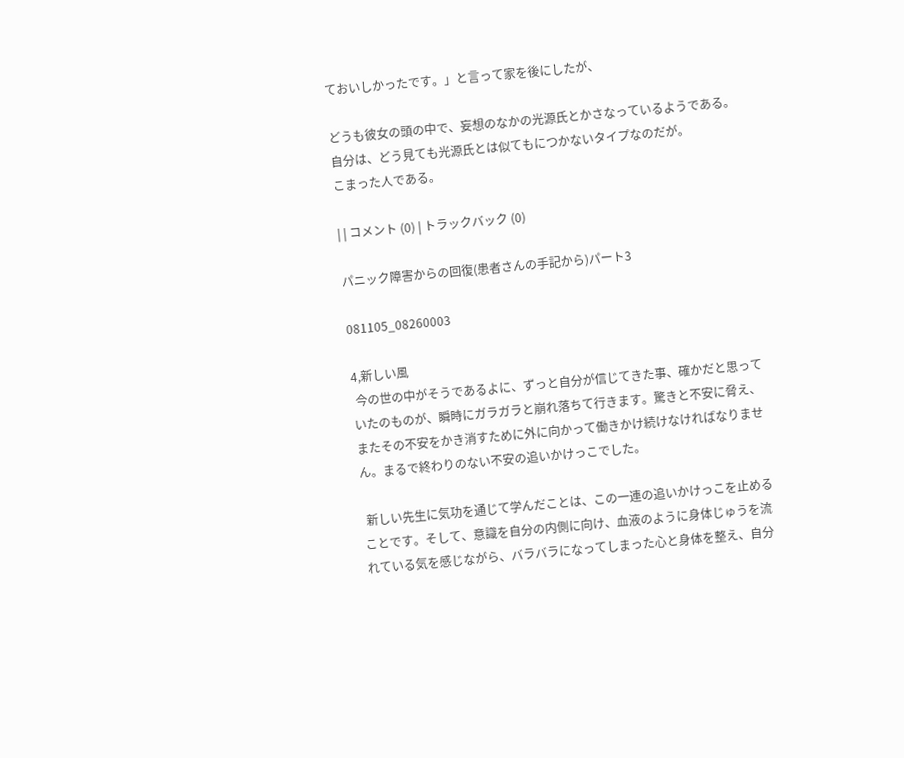ておいしかったです。」と言って家を後にしたが、

どうも彼女の頭の中で、妄想のなかの光源氏とかさなっているようである。
自分は、どう見ても光源氏とは似てもにつかないタイプなのだが。
こまった人である。

| | コメント (0) | トラックバック (0)

パニック障害からの回復(患者さんの手記から)パート3

081105_08260003

4,新しい風
 今の世の中がそうであるよに、ずっと自分が信じてきた事、確かだと思っていたのものが、瞬時にガラガラと崩れ落ちて行きます。驚きと不安に脅え、またその不安をかき消すために外に向かって働きかけ続けなければなりません。まるで終わりのない不安の追いかけっこでした。

 新しい先生に気功を通じて学んだことは、この一連の追いかけっこを止めることです。そして、意識を自分の内側に向け、血液のように身体じゅうを流れている気を感じながら、バラバラになってしまった心と身体を整え、自分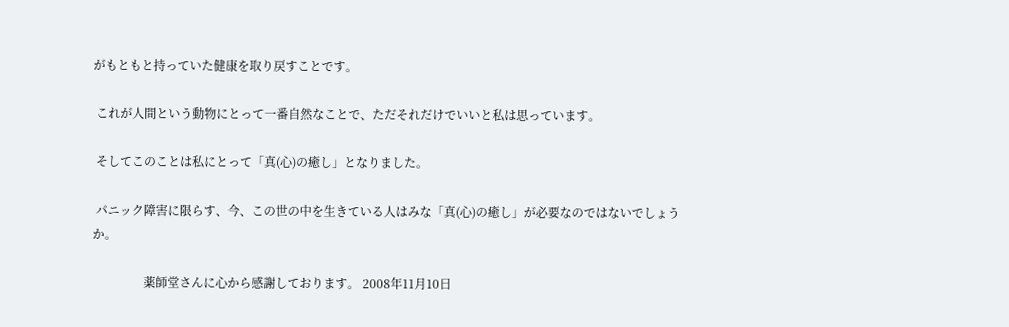がもともと持っていた健康を取り戻すことです。

 これが人間という動物にとって一番自然なことで、ただそれだけでいいと私は思っています。

 そしてこのことは私にとって「真(心)の癒し」となりました。

 パニック障害に限らす、今、この世の中を生きている人はみな「真(心)の癒し」が必要なのではないでしょうか。

                 薬師堂さんに心から感謝しております。 2008年11月10日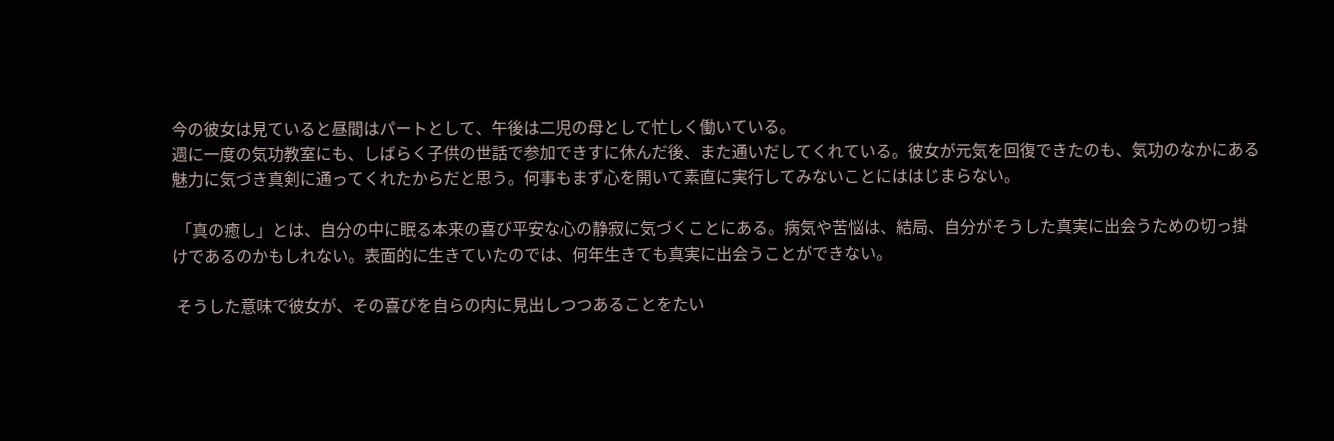今の彼女は見ていると昼間はパートとして、午後は二児の母として忙しく働いている。
週に一度の気功教室にも、しばらく子供の世話で参加できすに休んだ後、また通いだしてくれている。彼女が元気を回復できたのも、気功のなかにある魅力に気づき真剣に通ってくれたからだと思う。何事もまず心を開いて素直に実行してみないことにははじまらない。

 「真の癒し」とは、自分の中に眠る本来の喜び平安な心の静寂に気づくことにある。病気や苦悩は、結局、自分がそうした真実に出会うための切っ掛けであるのかもしれない。表面的に生きていたのでは、何年生きても真実に出会うことができない。

 そうした意味で彼女が、その喜びを自らの内に見出しつつあることをたい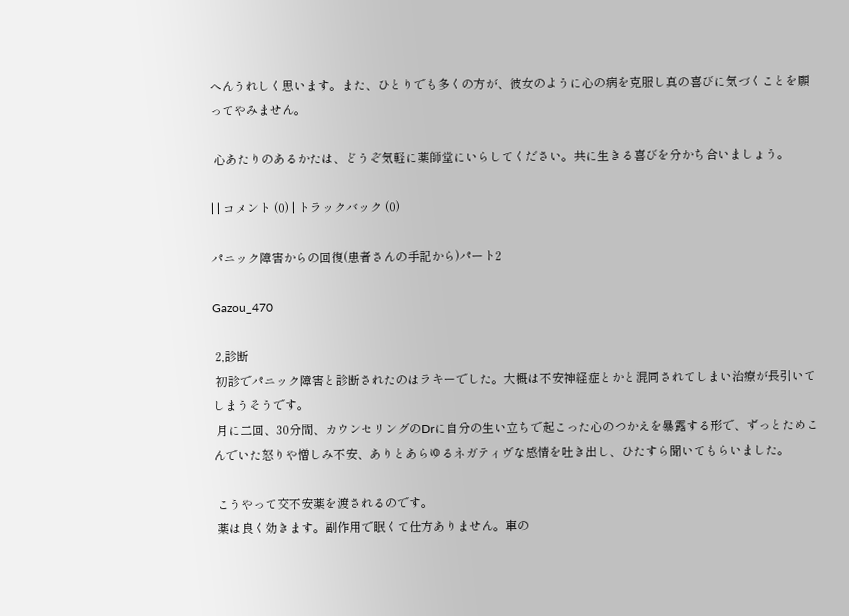へんうれしく思います。また、ひとりでも多くの方が、彼女のように心の病を克服し真の喜びに気づくことを願ってやみません。

 心あたりのあるかたは、どうぞ気軽に薬師堂にいらしてください。共に生きる喜びを分かち合いましょう。

| | コメント (0) | トラックバック (0)

パニック障害からの回復(患者さんの手記から)パート2

Gazou_470

 2,診断
 初診でパニック障害と診断されたのはラキーでした。大概は不安神経症とかと混同されてしまい治療が長引いてしまうそうです。
 月に二回、30分間、カウンセリングのDrに自分の生い立ちで起こった心のつかえを暴露する形で、ずっとためこんでいた怒りや憎しみ不安、ありとあらゆるネガティヴな感情を吐き出し、ひたすら聞いてもらいました。

 こうやって交不安薬を渡されるのです。
 薬は良く効きます。副作用で眠くて仕方ありません。車の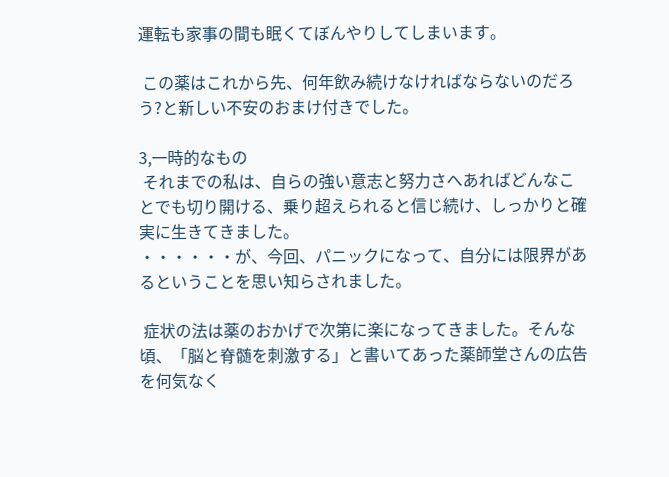運転も家事の間も眠くてぼんやりしてしまいます。

 この薬はこれから先、何年飲み続けなければならないのだろう?と新しい不安のおまけ付きでした。

3,一時的なもの
 それまでの私は、自らの強い意志と努力さへあればどんなことでも切り開ける、乗り超えられると信じ続け、しっかりと確実に生きてきました。
・・・・・・が、今回、パニックになって、自分には限界があるということを思い知らされました。

 症状の法は薬のおかげで次第に楽になってきました。そんな頃、「脳と脊髄を刺激する」と書いてあった薬師堂さんの広告を何気なく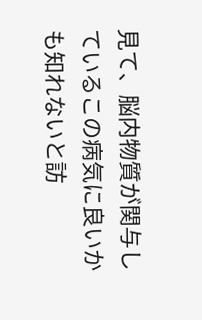見て、脳内物質が関与しているこの病気に良いかも知れないと訪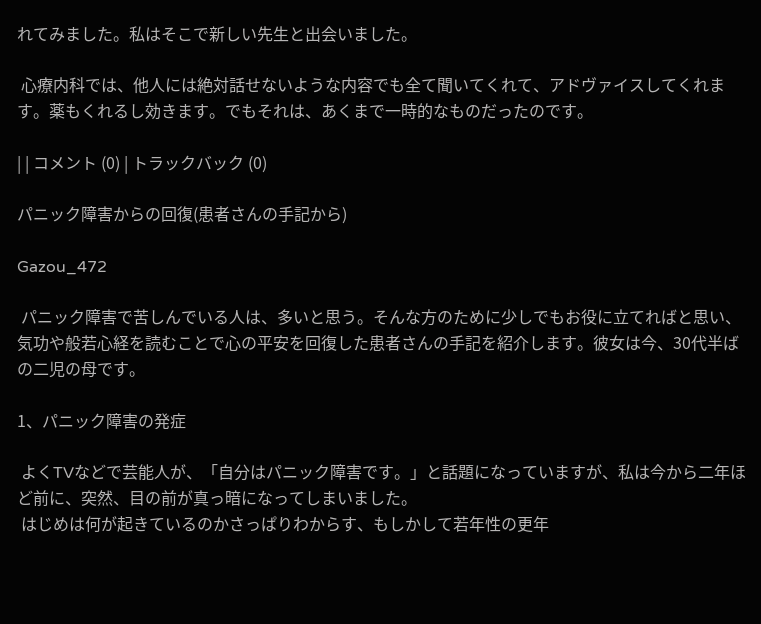れてみました。私はそこで新しい先生と出会いました。

 心療内科では、他人には絶対話せないような内容でも全て聞いてくれて、アドヴァイスしてくれます。薬もくれるし効きます。でもそれは、あくまで一時的なものだったのです。

| | コメント (0) | トラックバック (0)

パニック障害からの回復(患者さんの手記から)

Gazou_472

 パニック障害で苦しんでいる人は、多いと思う。そんな方のために少しでもお役に立てればと思い、気功や般若心経を読むことで心の平安を回復した患者さんの手記を紹介します。彼女は今、30代半ばの二児の母です。

1、パニック障害の発症

 よくTVなどで芸能人が、「自分はパニック障害です。」と話題になっていますが、私は今から二年ほど前に、突然、目の前が真っ暗になってしまいました。
 はじめは何が起きているのかさっぱりわからす、もしかして若年性の更年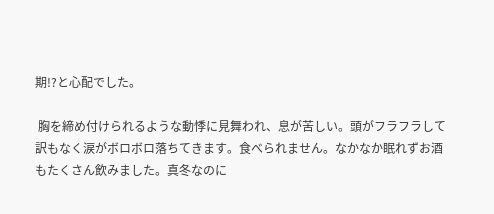期!?と心配でした。

 胸を締め付けられるような動悸に見舞われ、息が苦しい。頭がフラフラして訳もなく涙がボロボロ落ちてきます。食べられません。なかなか眠れずお酒もたくさん飲みました。真冬なのに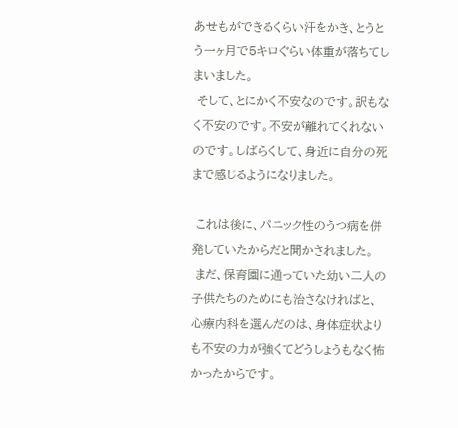あせもができるくらい汗をかき、とうとう一ヶ月で5キロぐらい体重が落ちてしまいました。
 そして、とにかく不安なのです。訳もなく不安のです。不安が離れてくれないのです。しばらくして、身近に自分の死まで感じるようになりました。

 これは後に、パニック性のうつ病を併発していたからだと聞かされました。
 まだ、保育園に通っていた幼い二人の子供たちのためにも治さなければと、心療内科を選んだのは、身体症状よりも不安の力が強くてどうしょうもなく怖かったからです。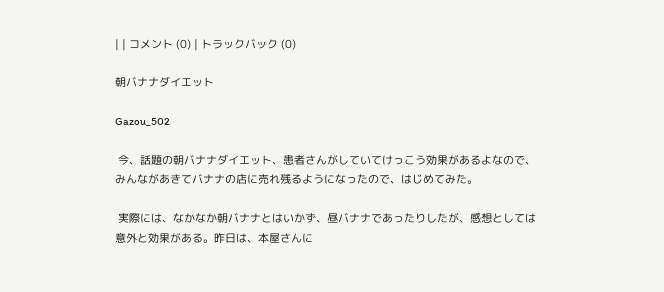| | コメント (0) | トラックバック (0)

朝バナナダイエット

Gazou_502

 今、話題の朝バナナダイエット、患者さんがしていてけっこう効果があるよなので、みんながあきてバナナの店に売れ残るようになったので、はじめてみた。

 実際には、なかなか朝バナナとはいかず、昼バナナであったりしたが、感想としては意外と効果がある。昨日は、本屋さんに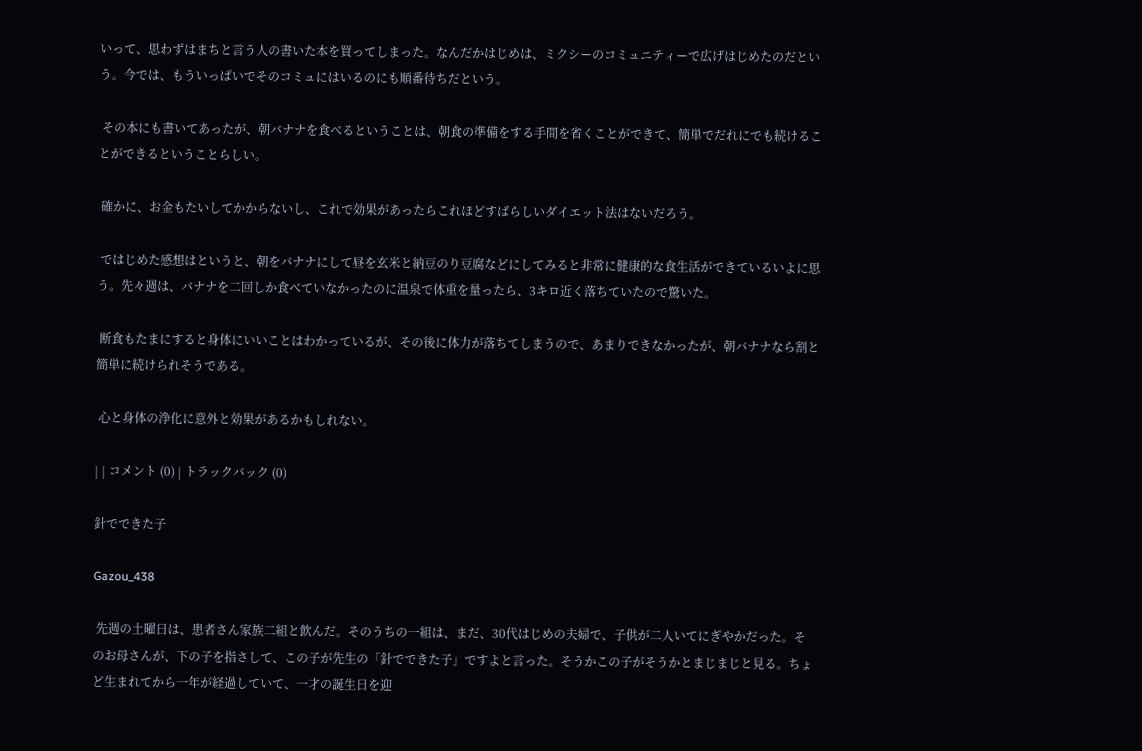いって、思わずはまちと言う人の書いた本を買ってしまった。なんだかはじめは、ミクシーのコミュニティーで広げはじめたのだという。今では、もういっぱいでそのコミュにはいるのにも順番待ちだという。

 その本にも書いてあったが、朝バナナを食べるということは、朝食の準備をする手間を省くことができて、簡単でだれにでも続けることができるということらしい。

 確かに、お金もたいしてかからないし、これで効果があったらこれほどすばらしいダイエット法はないだろう。

 ではじめた感想はというと、朝をバナナにして昼を玄米と納豆のり豆腐などにしてみると非常に健康的な食生活ができているいよに思う。先々週は、バナナを二回しか食べていなかったのに温泉で体重を量ったら、3キロ近く落ちていたので驚いた。

 断食もたまにすると身体にいいことはわかっているが、その後に体力が落ちてしまうので、あまりできなかったが、朝バナナなら割と簡単に続けられそうである。

 心と身体の浄化に意外と効果があるかもしれない。

| | コメント (0) | トラックバック (0)

針でできた子

Gazou_438

 先週の土曜日は、患者さん家族二組と飲んだ。そのうちの一組は、まだ、30代はじめの夫婦で、子供が二人いてにぎやかだった。そのお母さんが、下の子を指さして、この子が先生の「針でできた子」ですよと言った。そうかこの子がそうかとまじまじと見る。ちょど生まれてから一年が経過していて、一才の誕生日を迎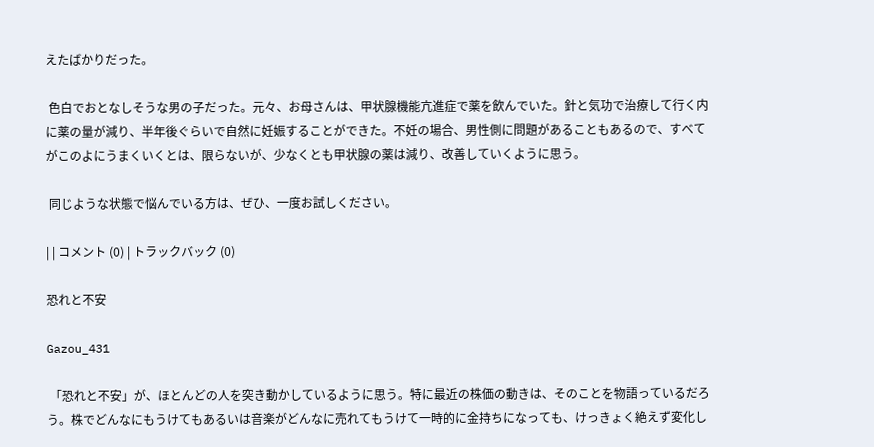えたばかりだった。

 色白でおとなしそうな男の子だった。元々、お母さんは、甲状腺機能亢進症で薬を飲んでいた。針と気功で治療して行く内に薬の量が減り、半年後ぐらいで自然に妊娠することができた。不妊の場合、男性側に問題があることもあるので、すべてがこのよにうまくいくとは、限らないが、少なくとも甲状腺の薬は減り、改善していくように思う。

 同じような状態で悩んでいる方は、ぜひ、一度お試しください。

| | コメント (0) | トラックバック (0)

恐れと不安

Gazou_431

 「恐れと不安」が、ほとんどの人を突き動かしているように思う。特に最近の株価の動きは、そのことを物語っているだろう。株でどんなにもうけてもあるいは音楽がどんなに売れてもうけて一時的に金持ちになっても、けっきょく絶えず変化し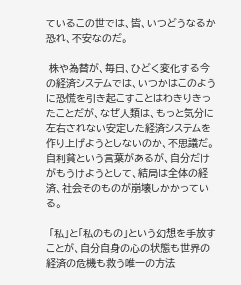ているこの世では、皆、いつどうなるか恐れ、不安なのだ。

 株や為替が、毎日、ひどく変化する今の経済システムでは、いつかはこのように恐慌を引き起こすことはわきりきったことだが、なぜ人類は、もっと気分に左右されない安定した経済システムを作り上げようとしないのか、不思議だ。自利貧という言葉があるが、自分だけがもうけようとして、結局は全体の経済、社会そのものが崩壊しかかっている。

 「私」と「私のもの」という幻想を手放すことが、自分自身の心の状態も世界の経済の危機も救う唯一の方法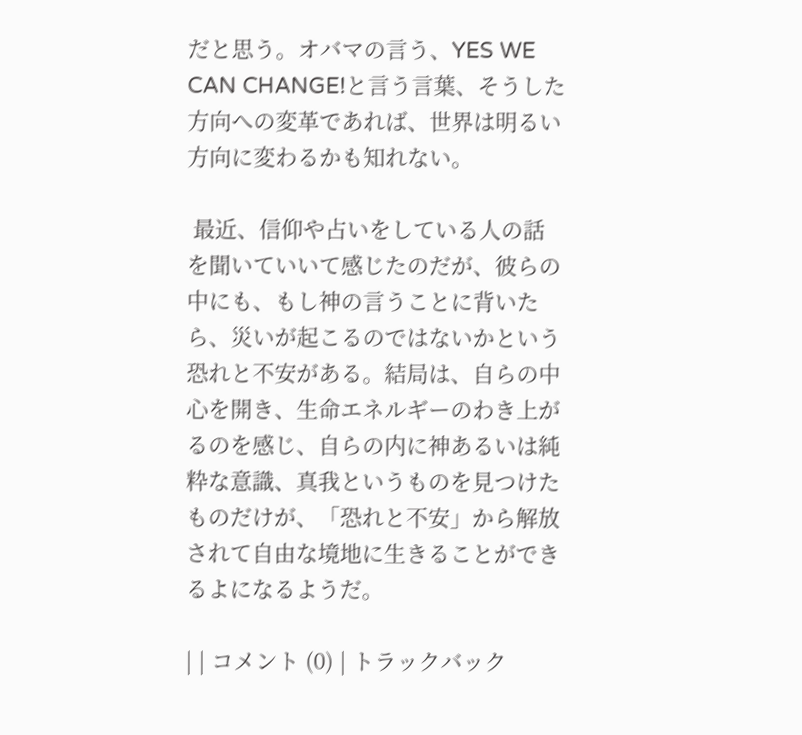だと思う。オバマの言う、YES WE CAN CHANGE!と言う言葉、そうした方向への変革であれば、世界は明るい方向に変わるかも知れない。

 最近、信仰や占いをしている人の話を聞いていいて感じたのだが、彼らの中にも、もし神の言うことに背いたら、災いが起こるのではないかという恐れと不安がある。結局は、自らの中心を開き、生命エネルギーのわき上がるのを感じ、自らの内に神あるいは純粋な意識、真我というものを見つけたものだけが、「恐れと不安」から解放されて自由な境地に生きることができるよになるようだ。

| | コメント (0) | トラックバック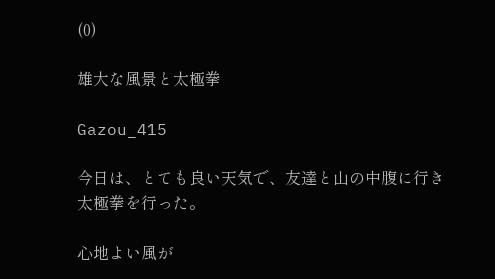(0)

雄大な風景と太極拳

Gazou_415

今日は、とても良い天気で、友達と山の中腹に行き太極拳を行った。

心地よい風が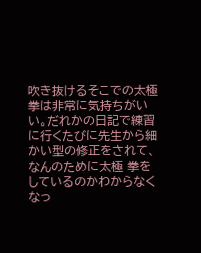吹き抜けるそこでの太極拳は非常に気持ちがいい。だれかの日記で練習に行くたびに先生から細かい型の修正をされて、なんのために太極 拳をしているのかわからなくなっ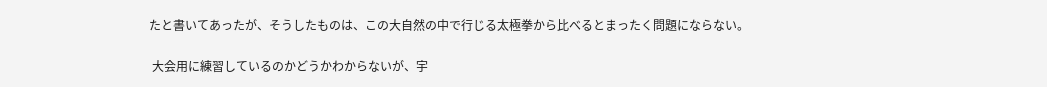たと書いてあったが、そうしたものは、この大自然の中で行じる太極拳から比べるとまったく問題にならない。

 大会用に練習しているのかどうかわからないが、宇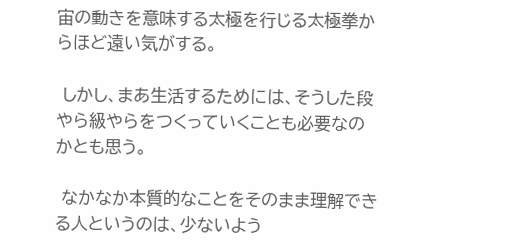宙の動きを意味する太極を行じる太極拳からほど遠い気がする。

 しかし、まあ生活するためには、そうした段やら級やらをつくっていくことも必要なのかとも思う。

 なかなか本質的なことをそのまま理解できる人というのは、少ないよう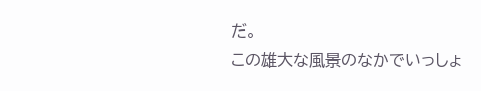だ。
この雄大な風景のなかでいっしょ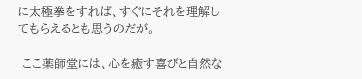に太極拳をすれば、すぐにそれを理解してもらえるとも思うのだが。

 ここ薬師堂には、心を癒す喜びと自然な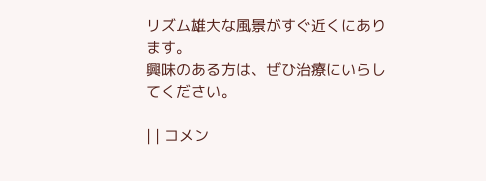リズム雄大な風景がすぐ近くにあります。
興味のある方は、ぜひ治療にいらしてください。

| | コメン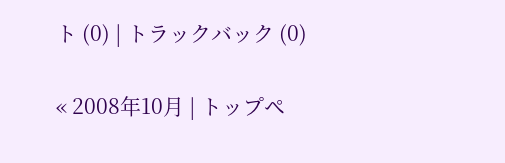ト (0) | トラックバック (0)

« 2008年10月 | トップペ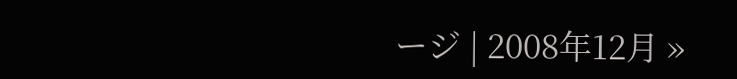ージ | 2008年12月 »